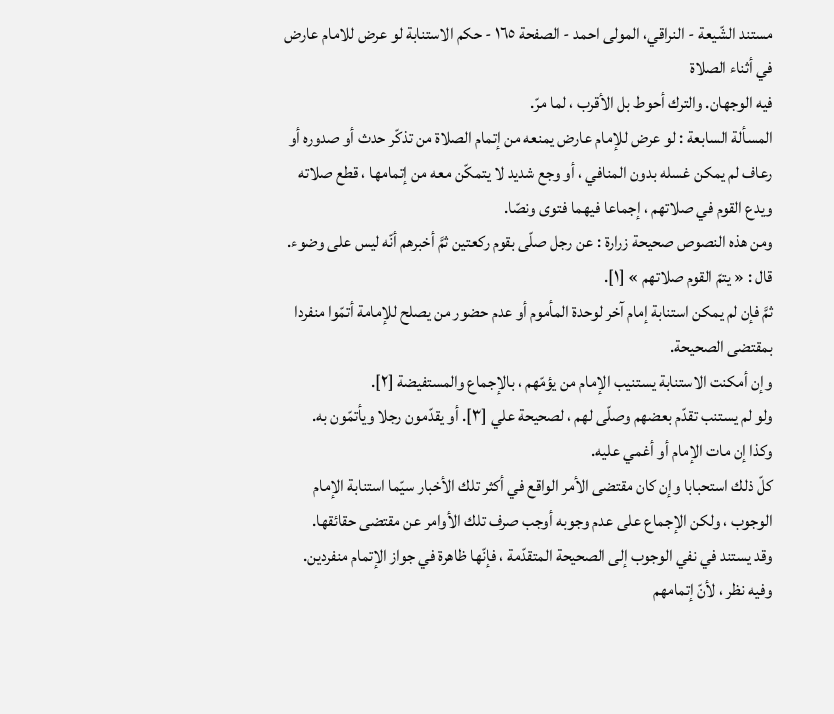مستند الشّيعة - النراقي، المولى احمد - الصفحة ١٦٥ - حكم الاستنابة لو عرض للامام عارض في أثناء الصلاة
فيه الوجهان. والترك أحوط بل الأقرب ، لما مرّ.
المسألة السابعة : لو عرض للإمام عارض يمنعه من إتمام الصلاة من تذكّر حدث أو صدوره أو رعاف لم يمكن غسله بدون المنافي ، أو وجع شديد لا يتمكّن معه من إتمامها ، قطع صلاته ويدع القوم في صلاتهم ، إجماعا فيهما فتوى ونصّا.
ومن هذه النصوص صحيحة زرارة : عن رجل صلّى بقوم ركعتين ثمَّ أخبرهم أنّه ليس على وضوء. قال : « يتمّ القوم صلاتهم » [١].
ثمَّ فإن لم يمكن استنابة إمام آخر لوحدة المأموم أو عدم حضور من يصلح للإمامة أتمّوا منفردا بمقتضى الصحيحة.
وإن أمكنت الاستنابة يستنيب الإمام من يؤمّهم ، بالإجماع والمستفيضة [٢].
ولو لم يستنب تقدّم بعضهم وصلّى لهم ، لصحيحة علي [٣]. أو يقدّمون رجلا ويأتمّون به.
وكذا إن مات الإمام أو أغمي عليه.
كلّ ذلك استحبابا وإن كان مقتضى الأمر الواقع في أكثر تلك الأخبار سيّما استنابة الإمام الوجوب ، ولكن الإجماع على عدم وجوبه أوجب صرف تلك الأوامر عن مقتضى حقائقها.
وقد يستند في نفي الوجوب إلى الصحيحة المتقدّمة ، فإنّها ظاهرة في جواز الإتمام منفردين.
وفيه نظر ، لأنّ إتمامهم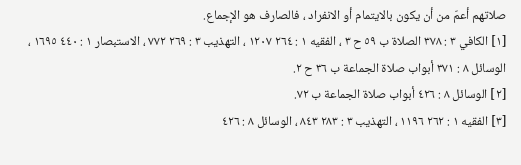صلاتهم أعمّ من أن يكون بالايتمام أو الانفراد ، فالصارف هو الإجماع.
[١] الكافي ٣ : ٣٧٨ الصلاة ب ٥٩ ح ٣ ، الفقيه ١ : ٢٦٤ ١٢٠٧ ، التهذيب ٣ : ٢٦٩ ٧٧٢ ، الاستبصار ١ : ٤٤٠ ١٦٩٥ ، الوسائل ٨ : ٣٧١ أبواب صلاة الجماعة ب ٣٦ ح ٢.
[٢] الوسائل ٨ : ٤٢٦ أبواب صلاة الجماعة ب ٧٢.
[٣] الفقيه ١ : ٢٦٢ ١١٩٦ ، التهذيب ٣ : ٢٨٣ ٨٤٣ ، الوسائل ٨ : ٤٢٦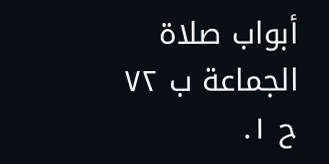أبواب صلاة الجماعة ب ٧٢ ح ١.